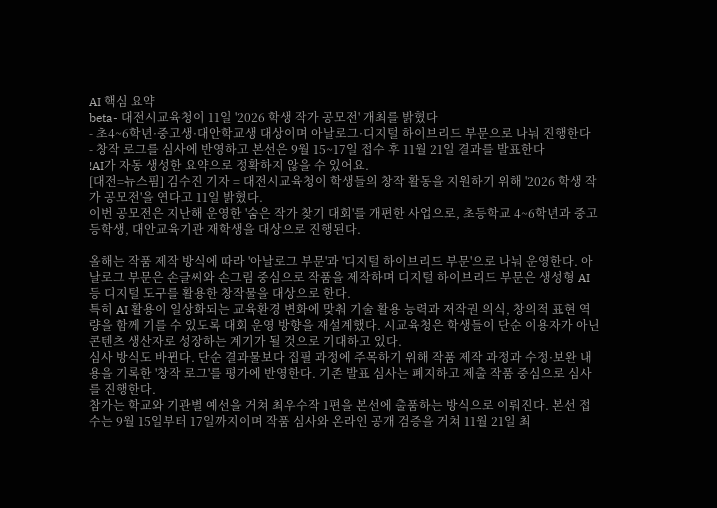AI 핵심 요약
beta- 대전시교육청이 11일 '2026 학생 작가 공모전' 개최를 밝혔다
- 초4~6학년·중고생·대안학교생 대상이며 아날로그·디지털 하이브리드 부문으로 나눠 진행한다
- 창작 로그를 심사에 반영하고 본선은 9월 15~17일 접수 후 11월 21일 결과를 발표한다
!AI가 자동 생성한 요약으로 정확하지 않을 수 있어요.
[대전=뉴스핌] 김수진 기자 = 대전시교육청이 학생들의 창작 활동을 지원하기 위해 '2026 학생 작가 공모전'을 연다고 11일 밝혔다.
이번 공모전은 지난해 운영한 '숨은 작가 찾기 대회'를 개편한 사업으로, 초등학교 4~6학년과 중고등학생, 대안교육기관 재학생을 대상으로 진행된다.

올해는 작품 제작 방식에 따라 '아날로그 부문'과 '디지털 하이브리드 부문'으로 나눠 운영한다. 아날로그 부문은 손글씨와 손그림 중심으로 작품을 제작하며 디지털 하이브리드 부문은 생성형 AI 등 디지털 도구를 활용한 창작물을 대상으로 한다.
특히 AI 활용이 일상화되는 교육환경 변화에 맞춰 기술 활용 능력과 저작권 의식, 창의적 표현 역량을 함께 기를 수 있도록 대회 운영 방향을 재설계했다. 시교육청은 학생들이 단순 이용자가 아닌 콘텐츠 생산자로 성장하는 계기가 될 것으로 기대하고 있다.
심사 방식도 바뀐다. 단순 결과물보다 집필 과정에 주목하기 위해 작품 제작 과정과 수정·보완 내용을 기록한 '창작 로그'를 평가에 반영한다. 기존 발표 심사는 폐지하고 제출 작품 중심으로 심사를 진행한다.
참가는 학교와 기관별 예선을 거쳐 최우수작 1편을 본선에 출품하는 방식으로 이뤄진다. 본선 접수는 9월 15일부터 17일까지이며 작품 심사와 온라인 공개 검증을 거쳐 11월 21일 최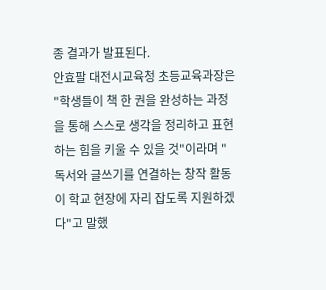종 결과가 발표된다.
안효팔 대전시교육청 초등교육과장은 "학생들이 책 한 권을 완성하는 과정을 통해 스스로 생각을 정리하고 표현하는 힘을 키울 수 있을 것"이라며 "독서와 글쓰기를 연결하는 창작 활동이 학교 현장에 자리 잡도록 지원하겠다"고 말했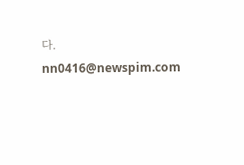다.
nn0416@newspim.com